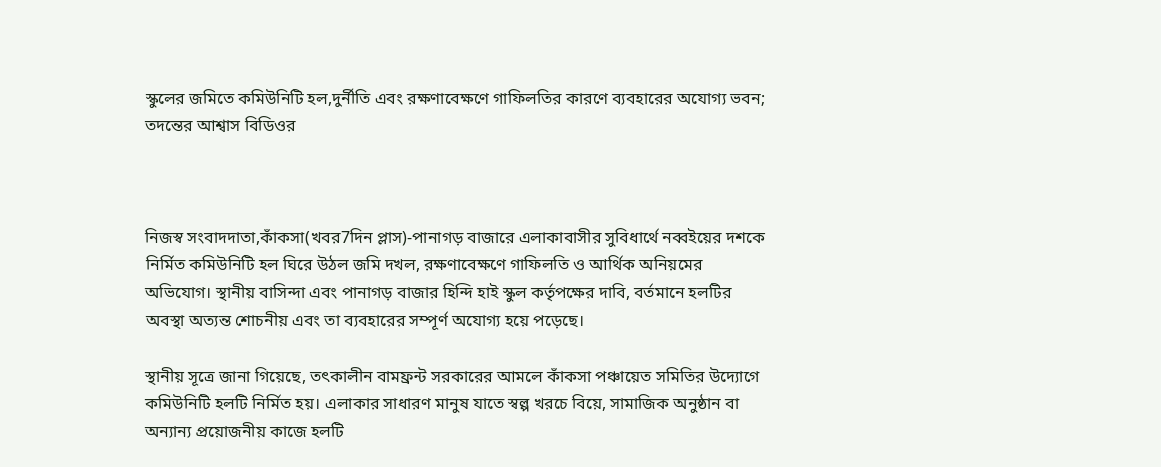স্কুলের জমিতে কমিউনিটি হল,দুর্নীতি এবং রক্ষণাবেক্ষণে গাফিলতির কারণে ব্যবহারের অযোগ্য ভবন; তদন্তের আশ্বাস বিডিওর



নিজস্ব সংবাদদাতা,কাঁকসা(খবর7দিন প্লাস)-পানাগড় বাজারে এলাকাবাসীর সুবিধার্থে নব্বইয়ের দশকে নির্মিত কমিউনিটি হল ঘিরে উঠল জমি দখল, রক্ষণাবেক্ষণে গাফিলতি ও আর্থিক অনিয়মের অভিযোগ। স্থানীয় বাসিন্দা এবং পানাগড় বাজার হিন্দি হাই স্কুল কর্তৃপক্ষের দাবি, বর্তমানে হলটির অবস্থা অত্যন্ত শোচনীয় এবং তা ব্যবহারের সম্পূর্ণ অযোগ্য হয়ে পড়েছে।

স্থানীয় সূত্রে জানা গিয়েছে, তৎকালীন বামফ্রন্ট সরকারের আমলে কাঁকসা পঞ্চায়েত সমিতির উদ্যোগে কমিউনিটি হলটি নির্মিত হয়। এলাকার সাধারণ মানুষ যাতে স্বল্প খরচে বিয়ে, সামাজিক অনুষ্ঠান বা অন্যান্য প্রয়োজনীয় কাজে হলটি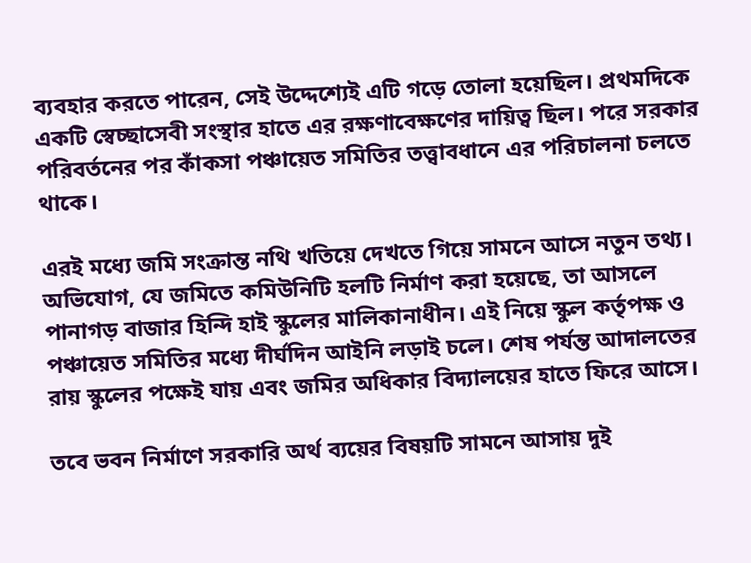ব্যবহার করতে পারেন, সেই উদ্দেশ্যেই এটি গড়ে তোলা হয়েছিল। প্রথমদিকে একটি স্বেচ্ছাসেবী সংস্থার হাতে এর রক্ষণাবেক্ষণের দায়িত্ব ছিল। পরে সরকার পরিবর্তনের পর কাঁকসা পঞ্চায়েত সমিতির তত্ত্বাবধানে এর পরিচালনা চলতে থাকে।

এরই মধ্যে জমি সংক্রান্ত নথি খতিয়ে দেখতে গিয়ে সামনে আসে নতুন তথ্য। অভিযোগ, যে জমিতে কমিউনিটি হলটি নির্মাণ করা হয়েছে, তা আসলে পানাগড় বাজার হিন্দি হাই স্কুলের মালিকানাধীন। এই নিয়ে স্কুল কর্তৃপক্ষ ও পঞ্চায়েত সমিতির মধ্যে দীর্ঘদিন আইনি লড়াই চলে। শেষ পর্যন্ত আদালতের রায় স্কুলের পক্ষেই যায় এবং জমির অধিকার বিদ্যালয়ের হাতে ফিরে আসে।

তবে ভবন নির্মাণে সরকারি অর্থ ব্যয়ের বিষয়টি সামনে আসায় দুই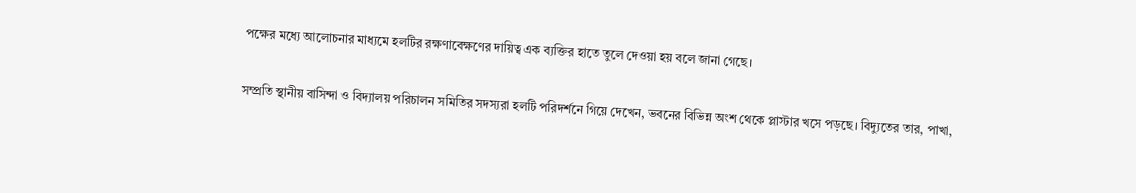পক্ষের মধ্যে আলোচনার মাধ্যমে হলটির রক্ষণাবেক্ষণের দায়িত্ব এক ব্যক্তির হাতে তুলে দেওয়া হয় বলে জানা গেছে।

সম্প্রতি স্থানীয় বাসিন্দা ও বিদ্যালয় পরিচালন সমিতির সদস্যরা হলটি পরিদর্শনে গিয়ে দেখেন, ভবনের বিভিন্ন অংশ থেকে প্লাস্টার খসে পড়ছে। বিদ্যুতের তার, পাখা,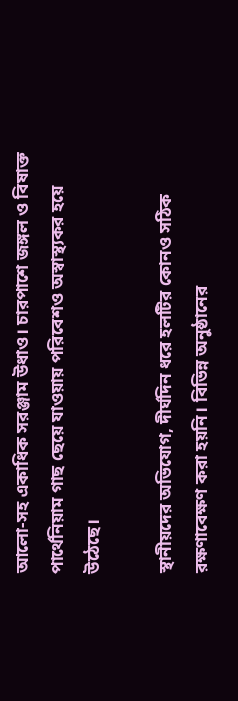আলো-সহ একাধিক সরঞ্জাম উধাও। চারপাশে জঙ্গল ও বিষাক্ত পার্থেনিয়াম গাছ ছেয়ে যাওয়ায় পরিবেশও অস্বাস্থ্যকর হয়ে উঠেছে।

স্থানীয়দের অভিযোগ, দীর্ঘদিন ধরে হলটির কোনও সঠিক রক্ষণাবেক্ষণ করা হয়নি। বিভিন্ন অনুষ্ঠানের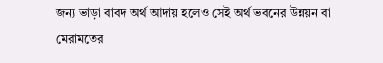জন্য ভাড়া বাবদ অর্থ আদায় হলেও সেই অর্থ ভবনের উন্নয়ন বা মেরামতের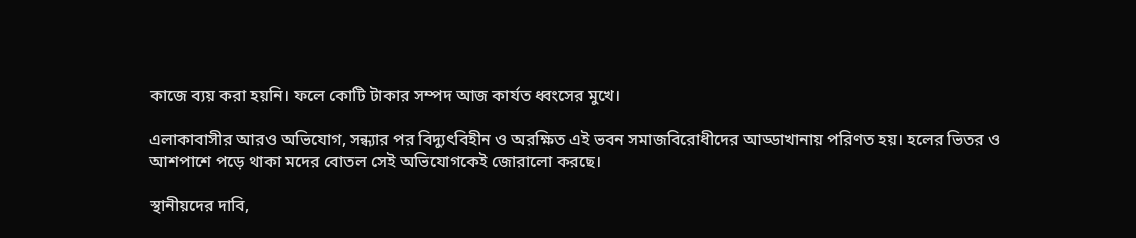কাজে ব্যয় করা হয়নি। ফলে কোটি টাকার সম্পদ আজ কার্যত ধ্বংসের মুখে।

এলাকাবাসীর আরও অভিযোগ, সন্ধ্যার পর বিদ্যুৎবিহীন ও অরক্ষিত এই ভবন সমাজবিরোধীদের আড্ডাখানায় পরিণত হয়। হলের ভিতর ও আশপাশে পড়ে থাকা মদের বোতল সেই অভিযোগকেই জোরালো করছে।

স্থানীয়দের দাবি,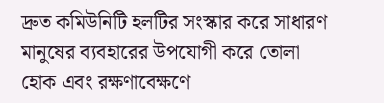দ্রুত কমিউনিটি হলটির সংস্কার করে সাধারণ মানুষের ব্যবহারের উপযোগী করে তোলা হোক এবং রক্ষণাবেক্ষণে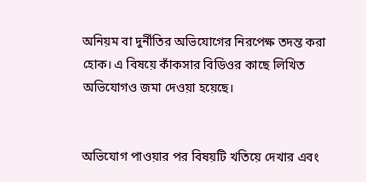অনিয়ম বা দুর্নীতির অভিযোগের নিরপেক্ষ তদন্ত করা হোক। এ বিষয়ে কাঁকসার বিডিওর কাছে লিখিত অভিযোগও জমা দেওয়া হয়েছে।


অভিযোগ পাওয়ার পর বিষয়টি খতিয়ে দেখার এবং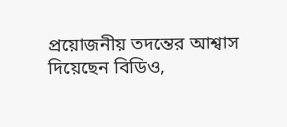প্রয়োজনীয় তদন্তের আশ্বাস দিয়েছেন বিডিও,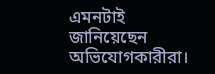এমনটাই জানিয়েছেন অভিযোগকারীরা।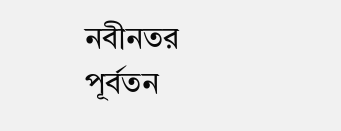নবীনতর পূর্বতন